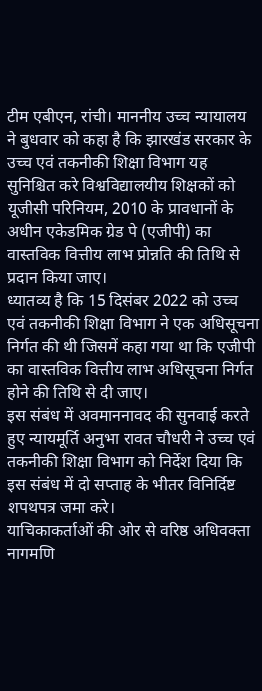टीम एबीएन, रांची। माननीय उच्च न्यायालय ने बुधवार को कहा है कि झारखंड सरकार के उच्च एवं तकनीकी शिक्षा विभाग यह सुनिश्चित करे विश्वविद्यालयीय शिक्षकों को यूजीसी परिनियम, 2010 के प्रावधानों के अधीन एकेडमिक ग्रेड पे (एजीपी) का वास्तविक वित्तीय लाभ प्रोन्नति की तिथि से प्रदान किया जाए।
ध्यातव्य है कि 15 दिसंबर 2022 को उच्च एवं तकनीकी शिक्षा विभाग ने एक अधिसूचना निर्गत की थी जिसमें कहा गया था कि एजीपी का वास्तविक वित्तीय लाभ अधिसूचना निर्गत होने की तिथि से दी जाए।
इस संबंध में अवमाननावद की सुनवाई करते हुए न्यायमूर्ति अनुभा रावत चौधरी ने उच्च एवं तकनीकी शिक्षा विभाग को निर्देश दिया कि इस संबंध में दो सप्ताह के भीतर विनिर्दिष्ट शपथपत्र जमा करे।
याचिकाकर्ताओं की ओर से वरिष्ठ अधिवक्ता नागमणि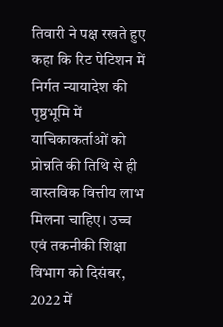तिवारी ने पक्ष रखते हुए कहा कि रिट पेटिशन में निर्गत न्यायादेश की पृष्ठभूमि में याचिकाकर्ताओं को प्रोन्नति की तिथि से ही वास्तविक वित्तीय लाभ मिलना चाहिए। उच्च एवं तकनीकी शिक्षा विभाग को दिसंबर, 2022 में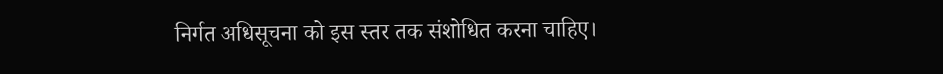निर्गत अधिसूचना को इस स्तर तक संशोधित करना चाहिए।